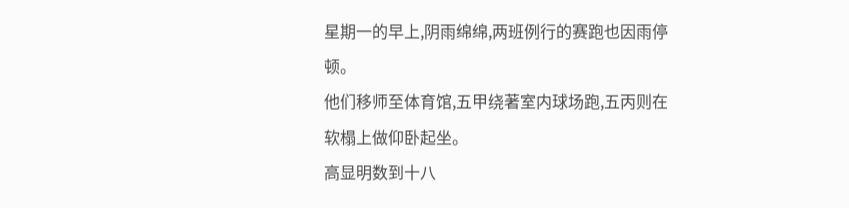星期一的早上,阴雨绵绵,两班例行的赛跑也因雨停顿。
他们移师至体育馆,五甲绕著室内球场跑,五丙则在软榻上做仰卧起坐。
高显明数到十八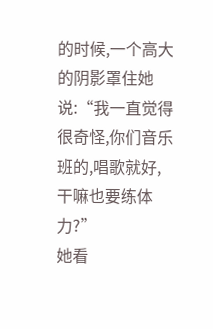的时候,一个高大的阴影罩住她说:“我一直觉得很奇怪,你们音乐班的,唱歌就好,干嘛也要练体力?”
她看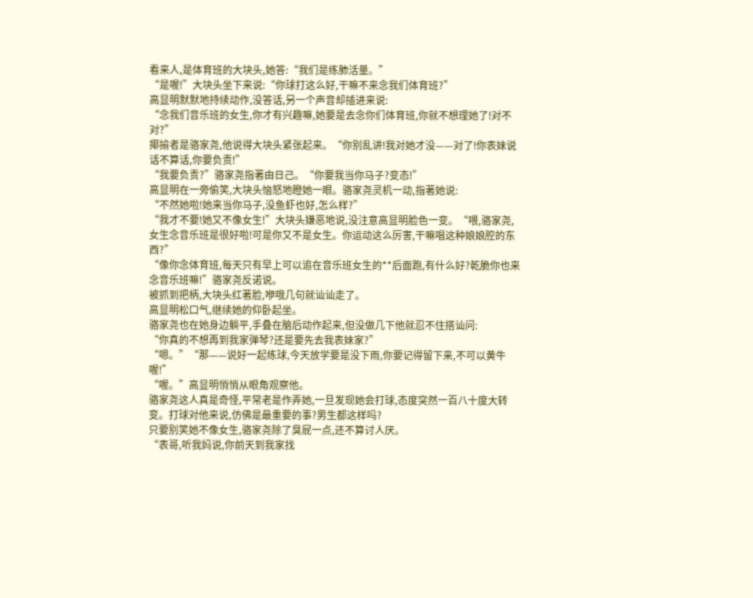看来人,是体育班的大块头,她答:“我们是练肺活量。”
“是喔!”大块头坐下来说:“你球打这么好,干嘛不来念我们体育班?”
高显明默默地持续动作,没答话,另一个声音却插进来说:
“念我们音乐班的女生,你才有兴趣嘛,她要是去念你们体育班,你就不想理她了!对不对?”
揶揄者是骆家尧,他说得大块头紧张起来。“你别乱讲!我对她才没——对了!你表妹说话不算话,你要负责!”
“我要负责?”骆家尧指著由日己。“你要我当你马子?变态!”
高显明在一旁偷笑,大块头恼怒地瞪她一眼。骆家尧灵机一动,指著她说:
“不然她啦!她来当你马子,没鱼虾也好,怎么样?”
“我才不要!她又不像女生!”大块头嫌恶地说,没注意高显明脸色一变。“喂,骆家尧,女生念音乐班是很好啦!可是你又不是女生。你运动这么厉害,干嘛唱这种娘娘腔的东西?”
“像你念体育班,每天只有早上可以追在音乐班女生的**后面跑,有什么好?乾脆你也来念音乐班嘛!”骆家尧反诺说。
被抓到把柄,大块头红著脸,咿哦几句就讪讪走了。
高显明松口气,继续她的仰卧起坐。
骆家尧也在她身边躺平,手叠在脑后动作起来,但没做几下他就忍不住搭讪问:
“你真的不想再到我家弹琴?还是要先去我表妹家?”
“嗯。”“那——说好一起练球,今天放学要是没下雨,你要记得留下来,不可以黄牛喔!”
“喔。”高显明悄悄从眼角观察他。
骆家尧这人真是奇怪,平常老是作弄她,一旦发现她会打球,态度突然一百八十度大转变。打球对他来说,仿佛是最重要的事?男生都这样吗?
只要别笑她不像女生,骆家尧除了臭屁一点,还不算讨人厌。
“表哥,听我妈说,你前天到我家找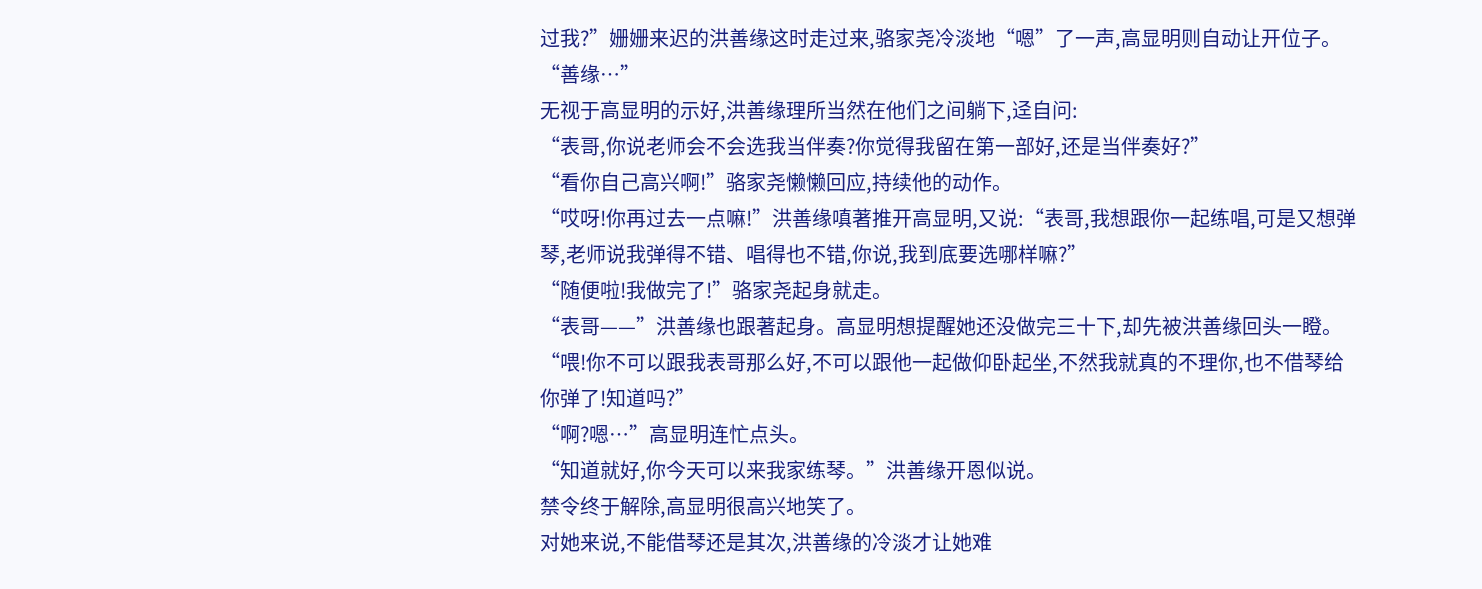过我?”姗姗来迟的洪善缘这时走过来,骆家尧冷淡地“嗯”了一声,高显明则自动让开位子。
“善缘…”
无视于高显明的示好,洪善缘理所当然在他们之间躺下,迳自问:
“表哥,你说老师会不会选我当伴奏?你觉得我留在第一部好,还是当伴奏好?”
“看你自己高兴啊!”骆家尧懒懒回应,持续他的动作。
“哎呀!你再过去一点嘛!”洪善缘嗔著推开高显明,又说:“表哥,我想跟你一起练唱,可是又想弹琴,老师说我弹得不错、唱得也不错,你说,我到底要选哪样嘛?”
“随便啦!我做完了!”骆家尧起身就走。
“表哥——”洪善缘也跟著起身。高显明想提醒她还没做完三十下,却先被洪善缘回头一瞪。“喂!你不可以跟我表哥那么好,不可以跟他一起做仰卧起坐,不然我就真的不理你,也不借琴给你弹了!知道吗?”
“啊?嗯…”高显明连忙点头。
“知道就好,你今天可以来我家练琴。”洪善缘开恩似说。
禁令终于解除,高显明很高兴地笑了。
对她来说,不能借琴还是其次,洪善缘的冷淡才让她难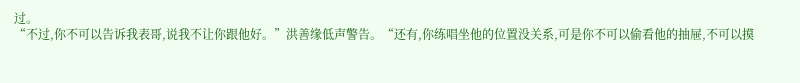过。
“不过,你不可以告诉我表哥,说我不让你跟他好。”洪善缘低声警告。“还有,你练唱坐他的位置没关系,可是你不可以偷看他的抽屉,不可以摸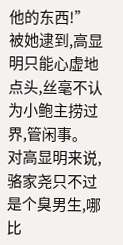他的东西!”
被她逮到,高显明只能心虚地点头,丝毫不认为小鲍主捞过界,管闲事。
对高显明来说,骆家尧只不过是个臭男生,哪比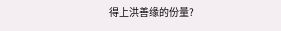得上洪善缘的份量?